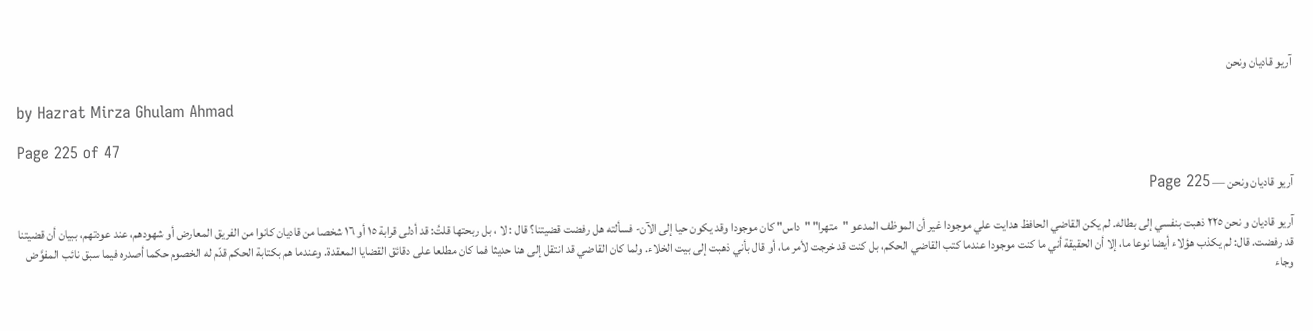آريو قاديان ونحن

by Hazrat Mirza Ghulam Ahmad

Page 225 of 47

آريو قاديان ونحن — Page 225

آریو قادیان و نحن ٢٢٥ ذهبت بنفسي إلى بطاله. لم يكن القاضي الحافظ هدايت علي موجودا غير أن الموظف المدعو "متهرا" "داس" كان موجودا وقد يكون حيا إلى الآن- فسألته هل رفضت قضيتنا؟ قال : لا ، بل ربحتها قلتُ: قد أدلى قرابة ١٥ أو ١٦ شخصا من قاديان كانوا من الفريق المعارض أو شهودهم، عند عودتهم، ببيان أن قضيتنا قد رفضت. قال: لم يكذب هؤلاء أيضا نوعا ما، إلا أن الحقيقة أني ما كنت موجودا عندما كتب القاضي الحكم، بل كنت قد خرجت لأمر ما، أو قال بأني ذهبت إلى بيت الخلاء. ولما كان القاضي قد انتقل إلى هنا حديثا فما كان مطلعا على دقائق القضايا المعقدة. وعندما هم بكتابة الحكم قدّم له الخصوم حكما أصدره فيما سبق نائب المفوَّض وجاء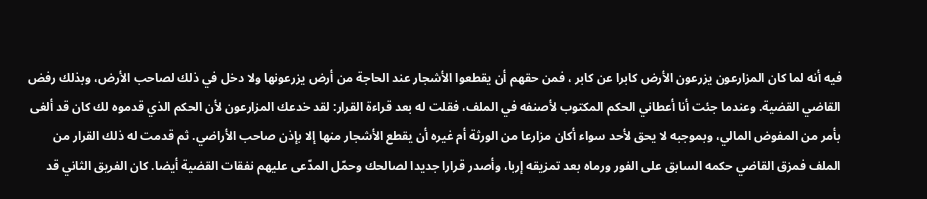فيه أنه لما كان المزارعون يزرعون الأرض كابرا عن كابر ، فمن حقهم أن يقطعوا الأشجار عند الحاجة من أرض يزرعونها ولا دخل في ذلك لصاحب الأرض، وبذلك رفض القاضي القضية. وعندما جئت أنا أعطاني الحكم المكتوب لأصنفه في الملف، فقلت له بعد قراءة القرار: لقد خدعك المزارعون لأن الحكم الذي قدموه لك كان قد ألغى بأمر من المفوض المالي، وبموجبه لا يحق لأحد سواء أكان مزارعا من الورثة أم غيره أن يقطع الأشجار منها إلا بإذن صاحب الأراضي. ثم قدمت له ذلك القرار من الملف فمزق القاضي حكمه السابق على الفور ورماه بعد تمزيقه إربا، وأصدر قرارا جديدا لصالحك وحمّل المدّعى عليهم نفقات القضية أيضا. كان الفريق الثاني قد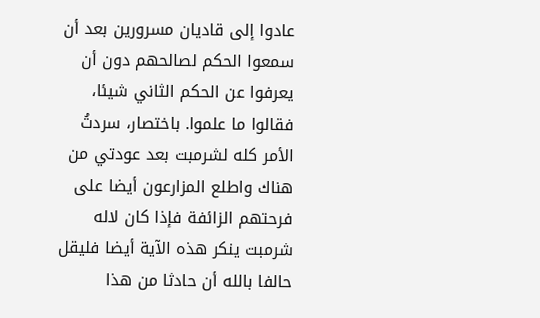عادوا إلى قاديان مسرورين بعد أن سمعوا الحكم لصالحهم دون أن يعرفوا عن الحكم الثاني شيئا، فقالوا ما علموا. باختصار، سردتُ الأمر كله لشرمبت بعد عودتي من هناك واطلع المزارعون أيضا على فرحتهم الزائفة فإذا كان لاله شرمبت ينكر هذه الآية أيضا فليقل حالفا بالله أن حادثا من هذا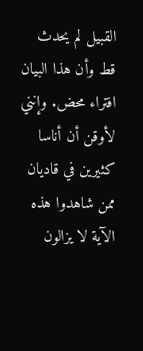القبيل لم يحدث قط وأن هذا البيان افتراء محض. وإنني لأوقن أن أناسا كثيرين في قاديان ممن شاهدوا هذه الآية لا يزالون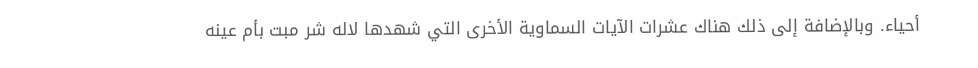أحياء. وبالإضافة إلى ذلك هناك عشرات الآيات السماوية الأخرى التي شهدها لاله شر مبت بأم عينه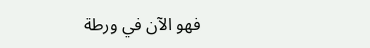فهو الآن في ورطة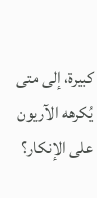كبيرة، إلى متى يُكرهه الآريون على الإنكار؟